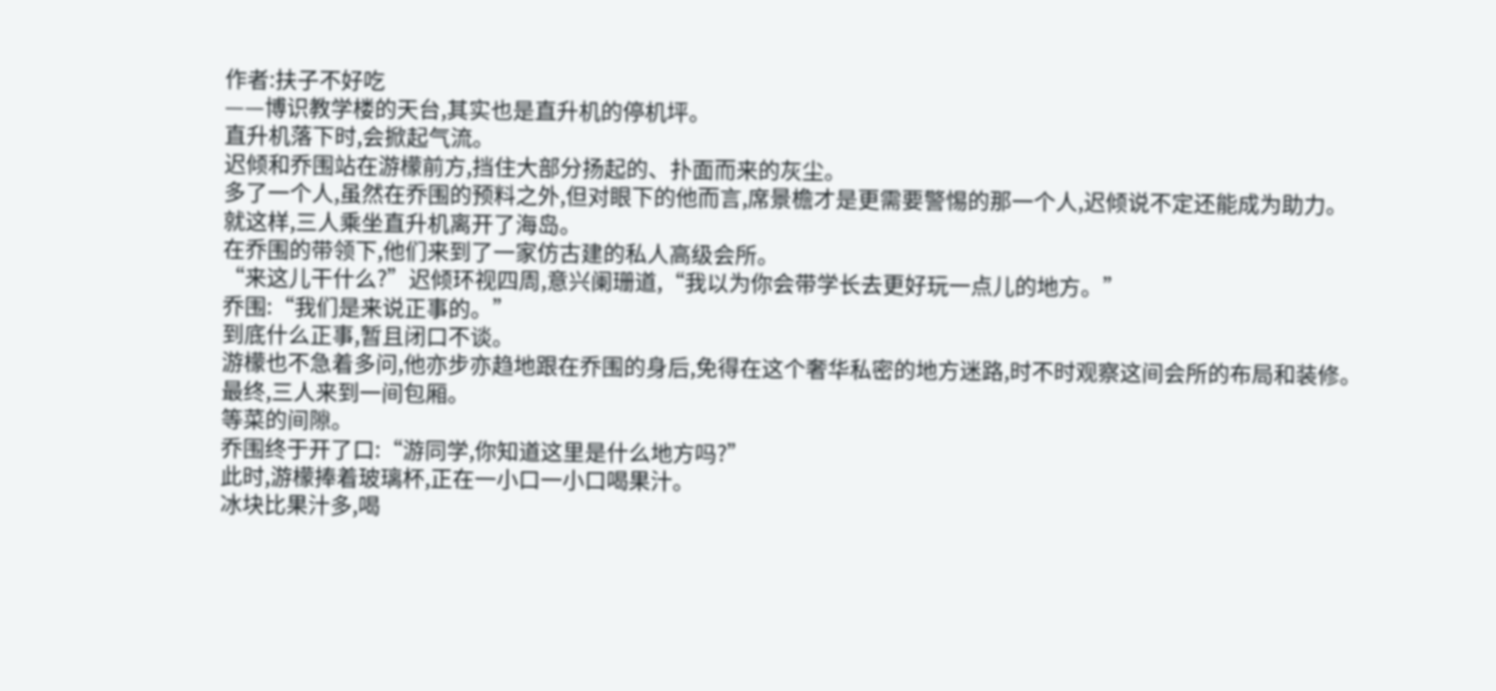作者:扶子不好吃
——博识教学楼的天台,其实也是直升机的停机坪。
直升机落下时,会掀起气流。
迟倾和乔围站在游檬前方,挡住大部分扬起的、扑面而来的灰尘。
多了一个人,虽然在乔围的预料之外,但对眼下的他而言,席景檐才是更需要警惕的那一个人,迟倾说不定还能成为助力。
就这样,三人乘坐直升机离开了海岛。
在乔围的带领下,他们来到了一家仿古建的私人高级会所。
“来这儿干什么?”迟倾环视四周,意兴阑珊道,“我以为你会带学长去更好玩一点儿的地方。”
乔围:“我们是来说正事的。”
到底什么正事,暂且闭口不谈。
游檬也不急着多问,他亦步亦趋地跟在乔围的身后,免得在这个奢华私密的地方迷路,时不时观察这间会所的布局和装修。
最终,三人来到一间包厢。
等菜的间隙。
乔围终于开了口:“游同学,你知道这里是什么地方吗?”
此时,游檬捧着玻璃杯,正在一小口一小口喝果汁。
冰块比果汁多,喝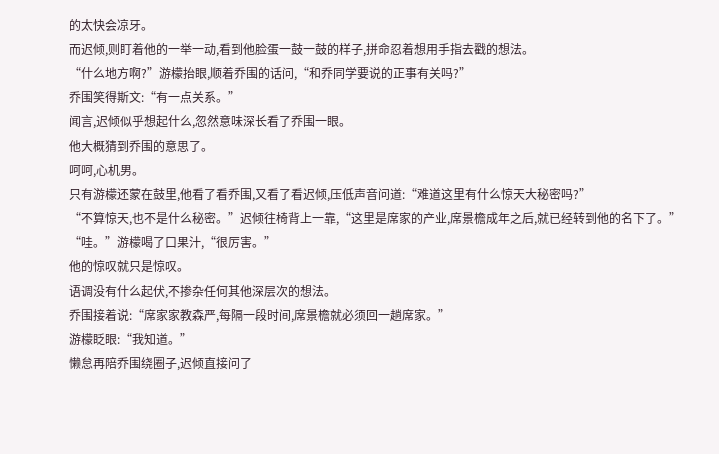的太快会凉牙。
而迟倾,则盯着他的一举一动,看到他脸蛋一鼓一鼓的样子,拼命忍着想用手指去戳的想法。
“什么地方啊?”游檬抬眼,顺着乔围的话问,“和乔同学要说的正事有关吗?”
乔围笑得斯文:“有一点关系。”
闻言,迟倾似乎想起什么,忽然意味深长看了乔围一眼。
他大概猜到乔围的意思了。
呵呵,心机男。
只有游檬还蒙在鼓里,他看了看乔围,又看了看迟倾,压低声音问道:“难道这里有什么惊天大秘密吗?”
“不算惊天,也不是什么秘密。”迟倾往椅背上一靠,“这里是席家的产业,席景檐成年之后,就已经转到他的名下了。”
“哇。”游檬喝了口果汁,“很厉害。”
他的惊叹就只是惊叹。
语调没有什么起伏,不掺杂任何其他深层次的想法。
乔围接着说:“席家家教森严,每隔一段时间,席景檐就必须回一趟席家。”
游檬眨眼:“我知道。”
懒怠再陪乔围绕圈子,迟倾直接问了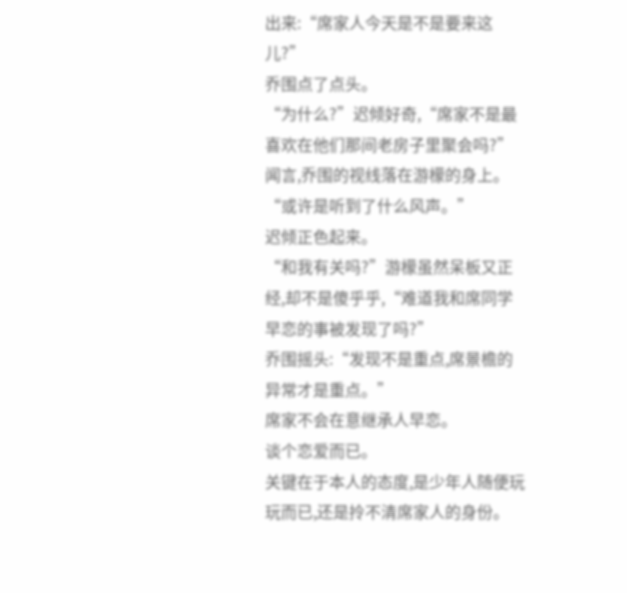出来:“席家人今天是不是要来这儿?”
乔围点了点头。
“为什么?”迟倾好奇,“席家不是最喜欢在他们那间老房子里聚会吗?”
闻言,乔围的视线落在游檬的身上。
“或许是听到了什么风声。”
迟倾正色起来。
“和我有关吗?”游檬虽然呆板又正经,却不是傻乎乎,“难道我和席同学早恋的事被发现了吗?”
乔围摇头:“发现不是重点,席景檐的异常才是重点。”
席家不会在意继承人早恋。
谈个恋爱而已。
关键在于本人的态度,是少年人随便玩玩而已,还是拎不清席家人的身份。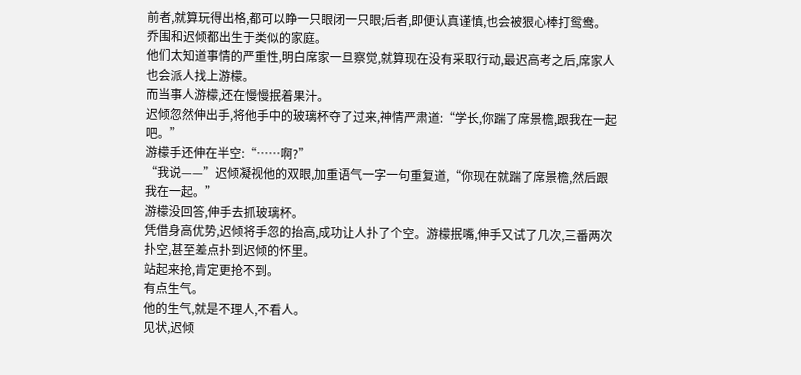前者,就算玩得出格,都可以睁一只眼闭一只眼;后者,即便认真谨慎,也会被狠心棒打鸳鸯。
乔围和迟倾都出生于类似的家庭。
他们太知道事情的严重性,明白席家一旦察觉,就算现在没有采取行动,最迟高考之后,席家人也会派人找上游檬。
而当事人游檬,还在慢慢抿着果汁。
迟倾忽然伸出手,将他手中的玻璃杯夺了过来,神情严肃道:“学长,你踹了席景檐,跟我在一起吧。”
游檬手还伸在半空:“……啊?”
“我说——”迟倾凝视他的双眼,加重语气一字一句重复道,“你现在就踹了席景檐,然后跟我在一起。”
游檬没回答,伸手去抓玻璃杯。
凭借身高优势,迟倾将手忽的抬高,成功让人扑了个空。游檬抿嘴,伸手又试了几次,三番两次扑空,甚至差点扑到迟倾的怀里。
站起来抢,肯定更抢不到。
有点生气。
他的生气,就是不理人,不看人。
见状,迟倾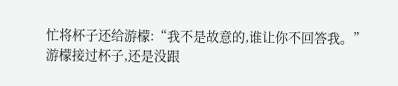忙将杯子还给游檬:“我不是故意的,谁让你不回答我。”
游檬接过杯子,还是没跟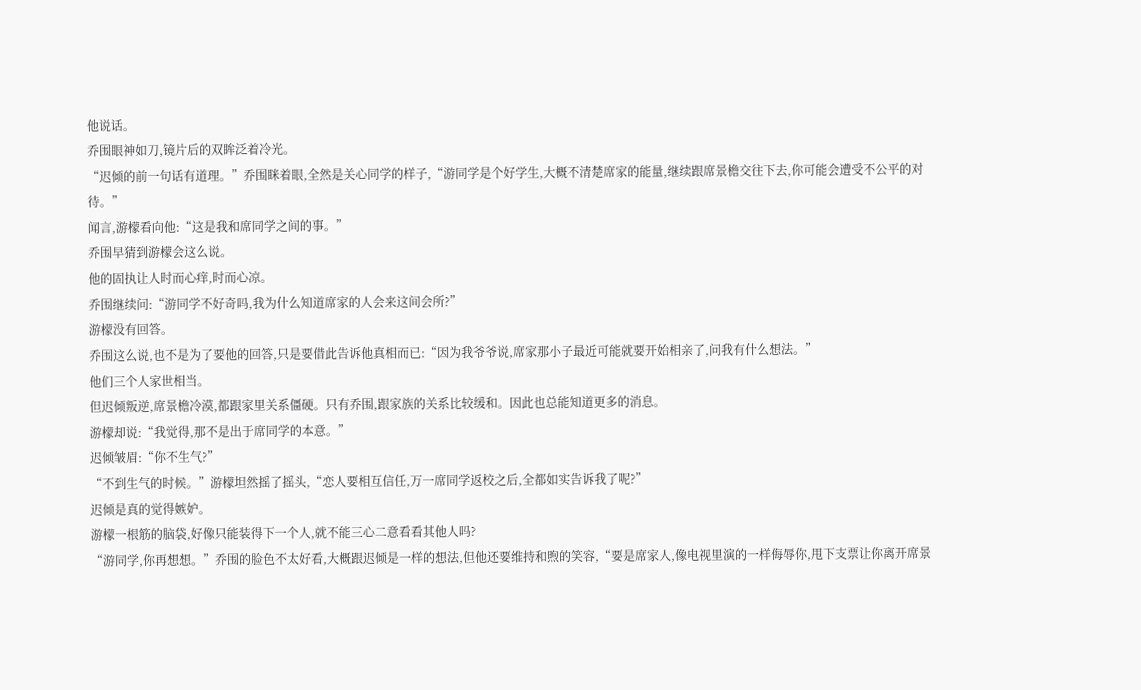他说话。
乔围眼神如刀,镜片后的双眸泛着冷光。
“迟倾的前一句话有道理。”乔围眯着眼,全然是关心同学的样子,“游同学是个好学生,大概不清楚席家的能量,继续跟席景檐交往下去,你可能会遭受不公平的对待。”
闻言,游檬看向他:“这是我和席同学之间的事。”
乔围早猜到游檬会这么说。
他的固执让人时而心痒,时而心凉。
乔围继续问:“游同学不好奇吗,我为什么知道席家的人会来这间会所?”
游檬没有回答。
乔围这么说,也不是为了要他的回答,只是要借此告诉他真相而已:“因为我爷爷说,席家那小子最近可能就要开始相亲了,问我有什么想法。”
他们三个人家世相当。
但迟倾叛逆,席景檐冷漠,都跟家里关系僵硬。只有乔围,跟家族的关系比较缓和。因此也总能知道更多的消息。
游檬却说:“我觉得,那不是出于席同学的本意。”
迟倾皱眉:“你不生气?”
“不到生气的时候。”游檬坦然摇了摇头,“恋人要相互信任,万一席同学返校之后,全都如实告诉我了呢?”
迟倾是真的觉得嫉妒。
游檬一根筋的脑袋,好像只能装得下一个人,就不能三心二意看看其他人吗?
“游同学,你再想想。”乔围的脸色不太好看,大概跟迟倾是一样的想法,但他还要维持和煦的笑容,“要是席家人,像电视里演的一样侮辱你,甩下支票让你离开席景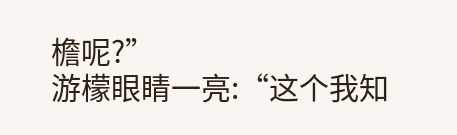檐呢?”
游檬眼睛一亮:“这个我知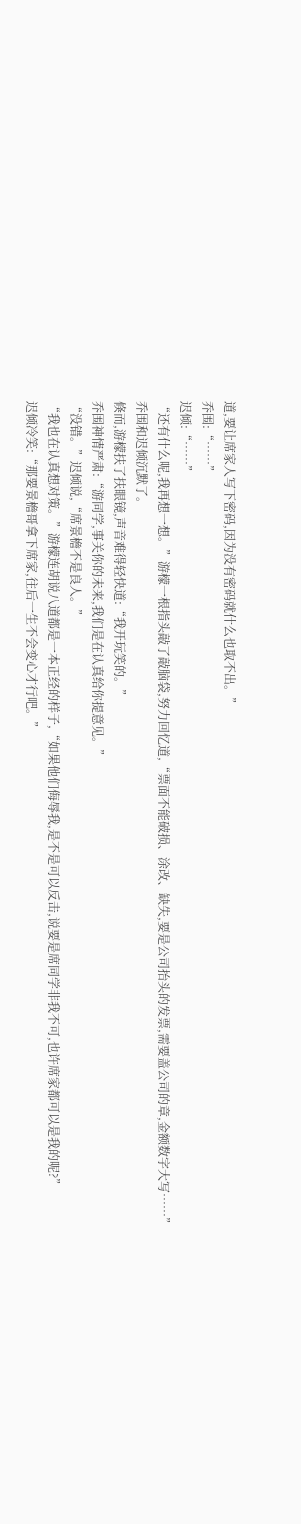道,要让席家人写下密码,因为没有密码就什么也取不出。”
乔围:“……”
迟倾:“……”
“还有什么呢,我再想一想。”游檬一根指头敲了敲脑袋,努力回忆道,“票面不能破损、涂改、缺失,要是公司抬头的发票,需要盖公司的章,金额数字大写……”
乔围和迟倾沉默了。
倏而,游檬扶了扶眼镜,声音难得轻快道:“我开玩笑的。”
乔围神情严肃:“游同学,事关你的未来,我们是在认真给你提意见。”
“没错。”迟倾说,“席景檐不是良人。”
“我也在认真想对策。”游檬连胡说八道都是一本正经的样子,“如果他们侮辱我,是不是可以反击,说要是席同学非我不可,也许席家都可以是我的呢?”
迟倾冷笑:“那要景檐哥拿下席家,往后一生不会变心才行吧。”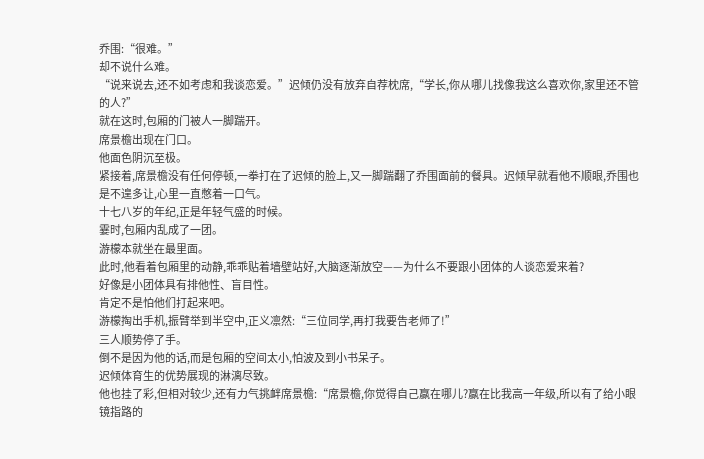乔围:“很难。”
却不说什么难。
“说来说去,还不如考虑和我谈恋爱。”迟倾仍没有放弃自荐枕席,“学长,你从哪儿找像我这么喜欢你,家里还不管的人?”
就在这时,包厢的门被人一脚踹开。
席景檐出现在门口。
他面色阴沉至极。
紧接着,席景檐没有任何停顿,一拳打在了迟倾的脸上,又一脚踹翻了乔围面前的餐具。迟倾早就看他不顺眼,乔围也是不遑多让,心里一直憋着一口气。
十七八岁的年纪,正是年轻气盛的时候。
霎时,包厢内乱成了一团。
游檬本就坐在最里面。
此时,他看着包厢里的动静,乖乖贴着墙壁站好,大脑逐渐放空——为什么不要跟小团体的人谈恋爱来着?
好像是小团体具有排他性、盲目性。
肯定不是怕他们打起来吧。
游檬掏出手机,振臂举到半空中,正义凛然:“三位同学,再打我要告老师了!”
三人顺势停了手。
倒不是因为他的话,而是包厢的空间太小,怕波及到小书呆子。
迟倾体育生的优势展现的淋漓尽致。
他也挂了彩,但相对较少,还有力气挑衅席景檐:“席景檐,你觉得自己赢在哪儿?赢在比我高一年级,所以有了给小眼镜指路的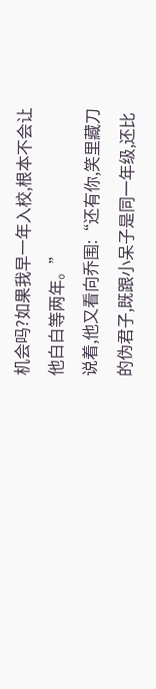机会吗?如果我早一年入校,根本不会让他白白等两年。”
说着,他又看向乔围:“还有你,笑里藏刀的伪君子,既跟小呆子是同一年级,还比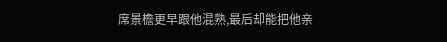席景檐更早跟他混熟,最后却能把他亲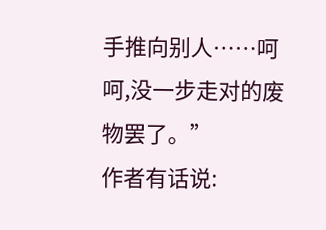手推向别人……呵呵,没一步走对的废物罢了。”
作者有话说: